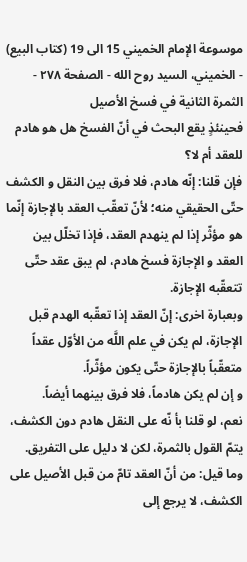موسوعة الإمام الخميني 15 الى 19 (كتاب البيع) - الخميني، السيد روح الله - الصفحة ٢٧٨ - الثمرة الثانية في فسخ الأصيل
فحينئذٍ يقع البحث في أنّ الفسخ هل هو هادم للعقد أم لا؟
فإن قلنا: إنّه هادم، فلا فرق بين النقل و الكشف حتّى الحقيقي منه؛ لأنّ تعقّب العقد بالإجازة إنّما هو مؤثّر إذا لم ينهدم العقد، فإذا تخلّل بين العقد و الإجازة فسخ هادم، لم يبق عقد حتّى تتعقّبه الإجازة.
وبعبارة اخرى: إنّ العقد إذا تعقّبه الهدم قبل الإجازة، لم يكن في علم اللَّه من الأوّل عقداً متعقّباً بالإجازة حتّى يكون مؤثّراً.
و إن لم يكن هادماً، فلا فرق بينهما أيضاً.
نعم، لو قلنا بأ نّه على النقل هادم دون الكشف، يتمّ القول بالثمرة، لكن لا دليل على التفريق.
وما قيل: من أنّ العقد تامّ من قبل الأصيل على الكشف، لا يرجع إلى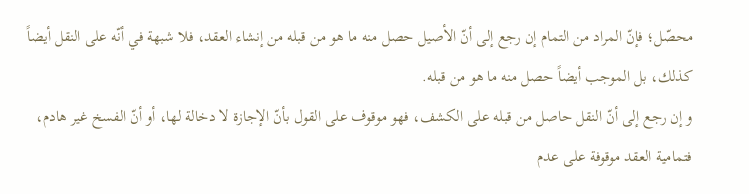محصّل؛ فإنّ المراد من التمام إن رجع إلى أنّ الأصيل حصل منه ما هو من قبله من إنشاء العقد، فلا شبهة في أنّه على النقل أيضاً كذلك، بل الموجب أيضاً حصل منه ما هو من قبله.
و إن رجع إلى أنّ النقل حاصل من قبله على الكشف، فهو موقوف على القول بأنّ الإجازة لا دخالة لها، أو أنّ الفسخ غير هادم، فتمامية العقد موقوفة على عدم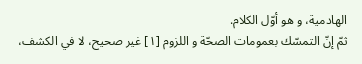الهادمية، و هو أوّل الكلام.
ثمّ إنّ التمسّك بعمومات الصحّة و اللزوم [١] غير صحيح، لا في الكشف،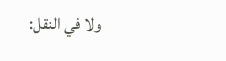ولا في النقل: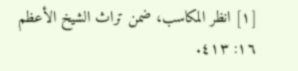[١] انظر المكاسب، ضمن تراث الشيخ الأعظم ١٦: ٤١٣.